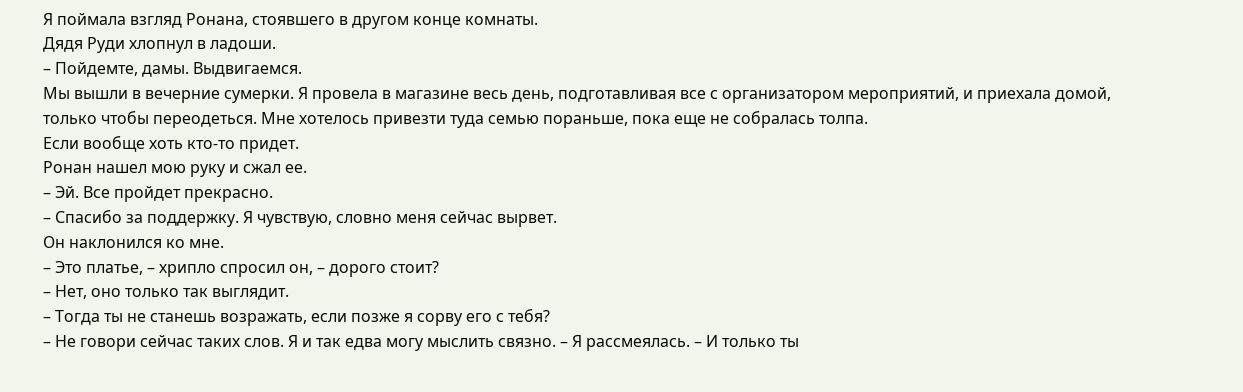Я поймала взгляд Ронана, стоявшего в другом конце комнаты.
Дядя Руди хлопнул в ладоши.
– Пойдемте, дамы. Выдвигаемся.
Мы вышли в вечерние сумерки. Я провела в магазине весь день, подготавливая все с организатором мероприятий, и приехала домой, только чтобы переодеться. Мне хотелось привезти туда семью пораньше, пока еще не собралась толпа.
Если вообще хоть кто-то придет.
Ронан нашел мою руку и сжал ее.
– Эй. Все пройдет прекрасно.
– Спасибо за поддержку. Я чувствую, словно меня сейчас вырвет.
Он наклонился ко мне.
– Это платье, – хрипло спросил он, – дорого стоит?
– Нет, оно только так выглядит.
– Тогда ты не станешь возражать, если позже я сорву его с тебя?
– Не говори сейчас таких слов. Я и так едва могу мыслить связно. – Я рассмеялась. – И только ты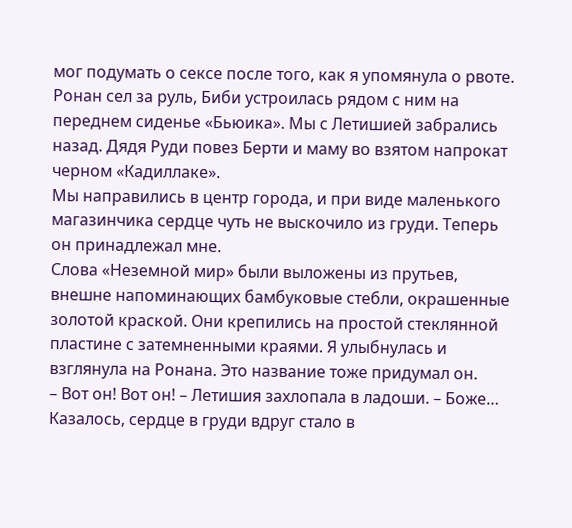мог подумать о сексе после того, как я упомянула о рвоте.
Ронан сел за руль, Биби устроилась рядом с ним на переднем сиденье «Бьюика». Мы с Летишией забрались назад. Дядя Руди повез Берти и маму во взятом напрокат черном «Кадиллаке».
Мы направились в центр города, и при виде маленького магазинчика сердце чуть не выскочило из груди. Теперь он принадлежал мне.
Слова «Неземной мир» были выложены из прутьев, внешне напоминающих бамбуковые стебли, окрашенные золотой краской. Они крепились на простой стеклянной пластине с затемненными краями. Я улыбнулась и взглянула на Ронана. Это название тоже придумал он.
– Вот он! Вот он! – Летишия захлопала в ладоши. – Боже…
Казалось, сердце в груди вдруг стало в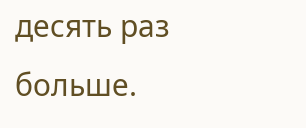десять раз больше.